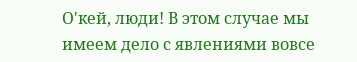О'кей, люди! В этом случае мы имеем дело с явлениями вовсе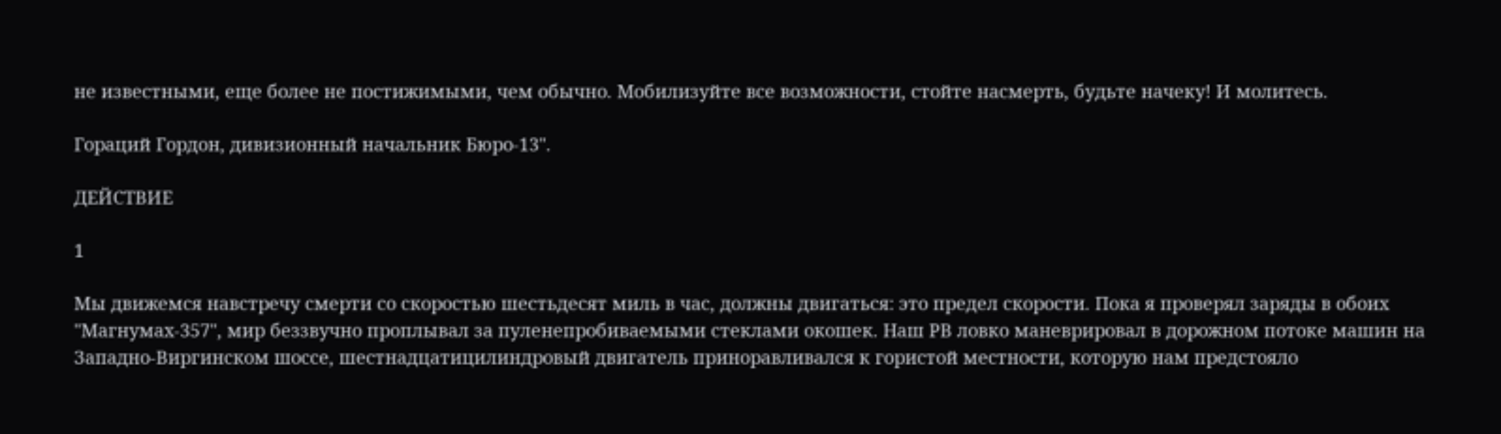не известными, еще более не постижимыми, чем обычно. Мобилизуйте все возможности, стойте насмерть, будьте начеку! И молитесь.

Гораций Гордон, дивизионный начальник Бюро-13".

ДЕЙСТВИЕ

1

Мы движемся навстречу смерти со скоростью шестьдесят миль в час, должны двигаться: это предел скорости. Пока я проверял заряды в обоих "Магнумах-357", мир беззвучно проплывал за пуленепробиваемыми стеклами окошек. Наш РВ ловко маневрировал в дорожном потоке машин на Западно-Виргинском шоссе, шестнадцатицилиндровый двигатель приноравливался к гористой местности, которую нам предстояло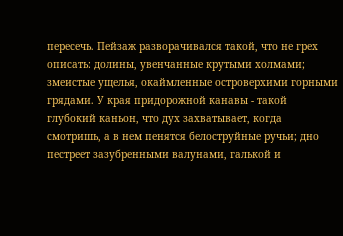пересечь. Пейзаж разворачивался такой, что не грех описать: долины, увенчанные крутыми холмами; змеистые ущелья, окаймленные островерхими горными грядами. У края придорожной канавы - такой глубокий каньон, что дух захватывает, когда смотришь, а в нем пенятся белоструйные ручьи; дно пестреет зазубренными валунами, галькой и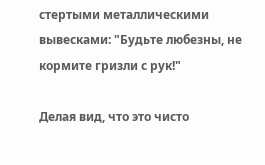стертыми металлическими вывесками: "Будьте любезны, не кормите гризли с рук!"

Делая вид, что это чисто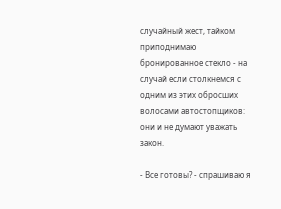случайный жест, тайком приподнимаю бронированное стекло - на случай если столкнемся с одним из этих обросших волосами автостопщиков: они и не думают уважать закон.

- Все готовы? - спрашиваю я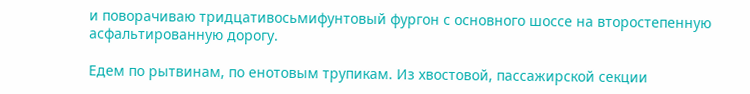и поворачиваю тридцативосьмифунтовый фургон с основного шоссе на второстепенную асфальтированную дорогу.

Едем по рытвинам, по енотовым трупикам. Из хвостовой, пассажирской секции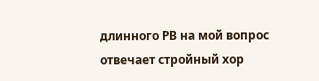длинного РВ на мой вопрос отвечает стройный хор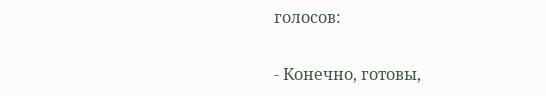голосов:

- Конечно, готовы,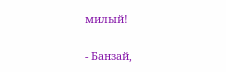милый!

- Банзай,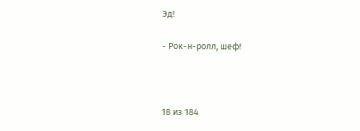Эд!

- Рок-н-ролл, шеф!



18 из 184